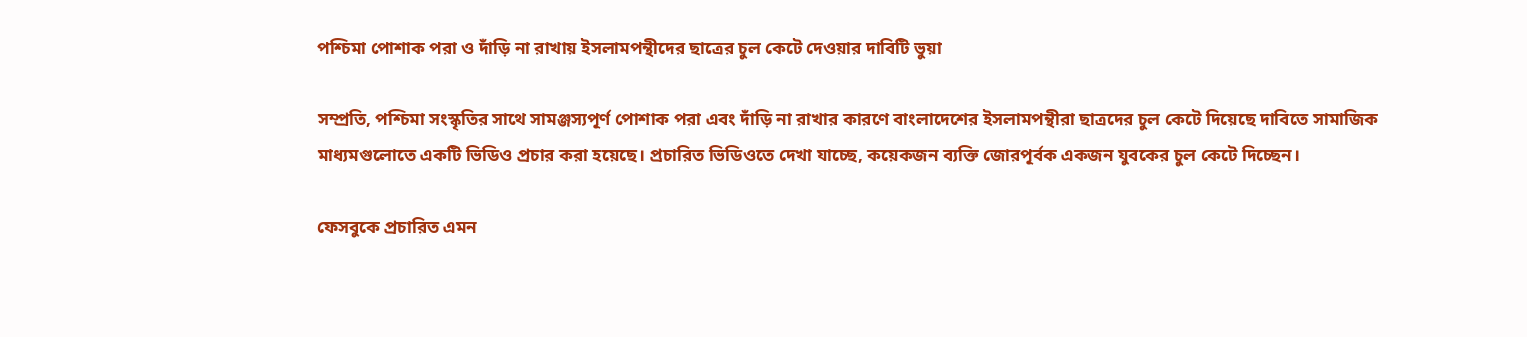পশ্চিমা পোশাক পরা ও দাঁড়ি না রাখায় ইসলামপন্থীদের ছাত্রের চুল কেটে দেওয়ার দাবিটি ভুয়া

সম্প্রতি, পশ্চিমা সংস্কৃতির সাথে সামঞ্জস্যপূর্ণ পোশাক পরা এবং দাঁড়ি না রাখার কারণে বাংলাদেশের ইসলামপন্থীরা ছাত্রদের চুল কেটে দিয়েছে দাবিতে সামাজিক মাধ্যমগুলোতে একটি ভিডিও প্রচার করা হয়েছে। প্রচারিত ভিডিওতে দেখা যাচ্ছে, কয়েকজন ব্যক্তি জোরপূর্বক একজন যুবকের চুল কেটে দিচ্ছেন।

ফেসবুকে প্রচারিত এমন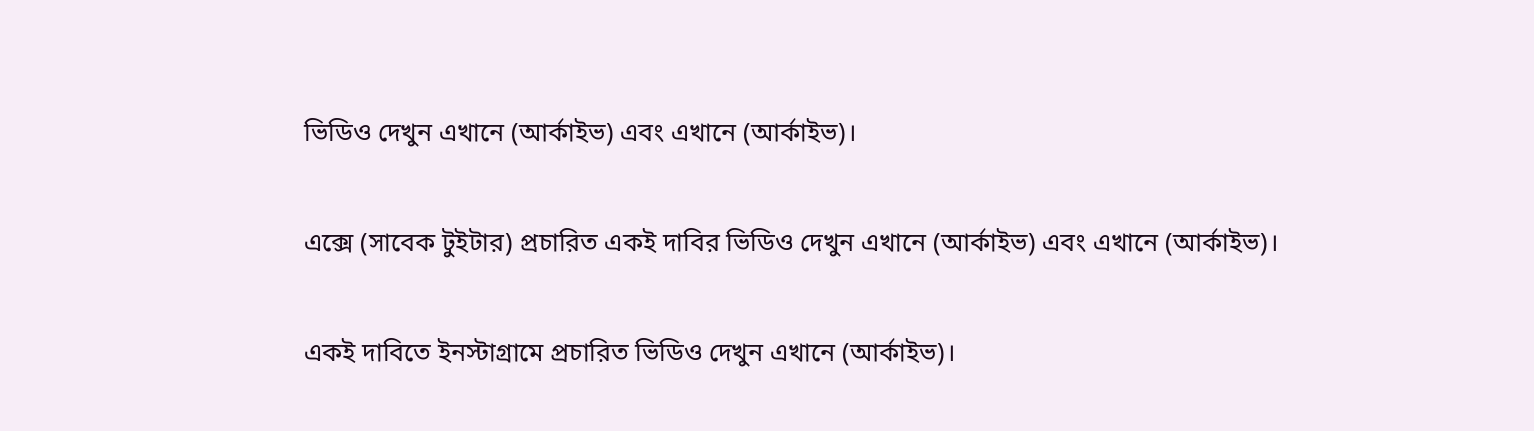ভিডিও দেখুন এখানে (আর্কাইভ) এবং এখানে (আর্কাইভ)।

এক্সে (সাবেক টুইটার) প্রচারিত একই দাবির ভিডিও দেখুন এখানে (আর্কাইভ) এবং এখানে (আর্কাইভ)।

একই দাবিতে ইনস্টাগ্রামে প্রচারিত ভিডিও দেখুন এখানে (আর্কাইভ)।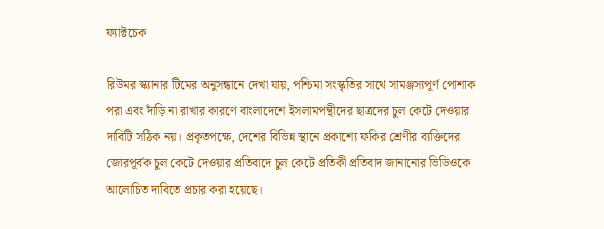ফ্যাক্টচেক

রিউমর স্ক্যানার টিমের অনুসন্ধানে দেখা যায়, পশ্চিমা সংস্কৃতির সাথে সামঞ্জস্যপূর্ণ পোশাক পরা এবং দাঁড়ি না রাখার কারণে বাংলাদেশে ইসলামপন্থীদের ছাত্রদের চুল কেটে দেওয়ার দাবিটি সঠিক নয়। প্রকৃতপক্ষে, দেশের বিভিন্ন স্থানে প্রকাশ্যে ফকির শ্রেণীর ব্যক্তিদের জোরপূর্বক চুল কেটে দেওয়ার প্রতিবাদে চুল কেটে প্রতিকী প্রতিবাদ জানানোর ভিডিওকে আলোচিত দাবিতে প্রচার করা হয়েছে।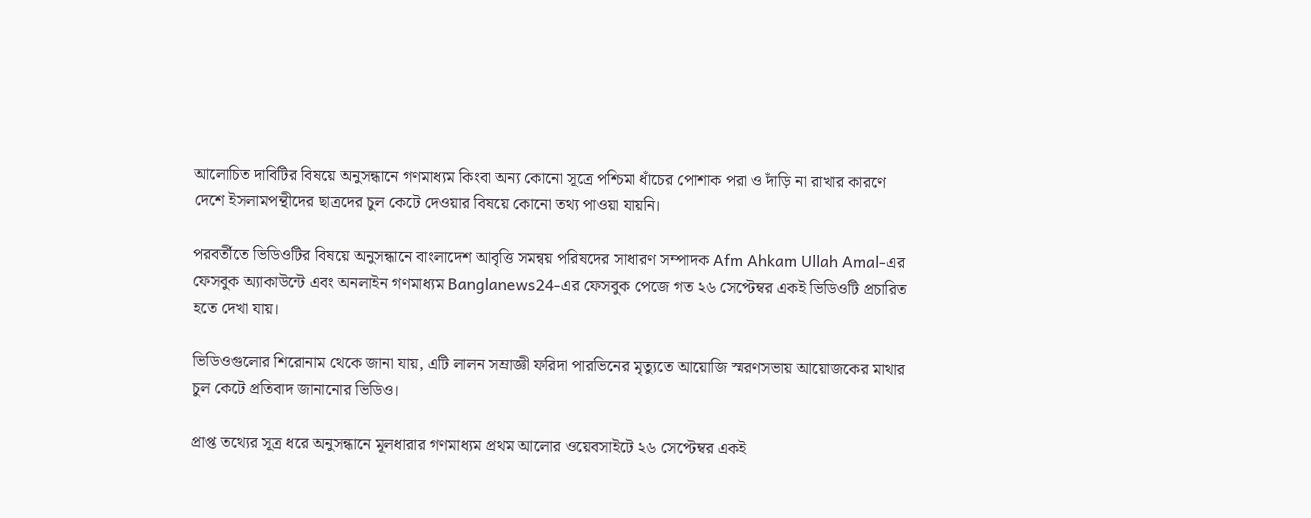আলোচিত দাবিটির বিষয়ে অনুসন্ধানে গণমাধ্যম কিংবা অন্য কোনো সূত্রে পশ্চিমা ধাঁচের পোশাক পরা ও দাঁড়ি না রাখার কারণে দেশে ইসলামপন্থীদের ছাত্রদের চুল কেটে দেওয়ার বিষয়ে কোনো তথ্য পাওয়া যায়নি।

পরবর্তীতে ভিডিওটির বিষয়ে অনুসন্ধানে বাংলাদেশ আবৃত্তি সমন্বয় পরিষদের সাধারণ সম্পাদক Afm Ahkam Ullah Amal-এর ফেসবুক অ্যাকাউন্টে এবং অনলাইন গণমাধ্যম Banglanews24-এর ফেসবুক পেজে গত ২৬ সেপ্টেম্বর একই ভিডিওটি প্রচারিত হতে দেখা যায়।

ভিডিওগুলোর শিরোনাম থেকে জানা যায়, এটি লালন সম্রাজ্ঞী ফরিদা পারভিনের মৃত্যুতে আয়োজি স্মরণসভায় আয়োজকের মাথার চুল কেটে প্রতিবাদ জানানোর ভিডিও।

প্রাপ্ত তথ্যের সূত্র ধরে অনুসন্ধানে মূলধারার গণমাধ্যম প্রথম আলোর ওয়েবসাইটে ২৬ সেপ্টেম্বর একই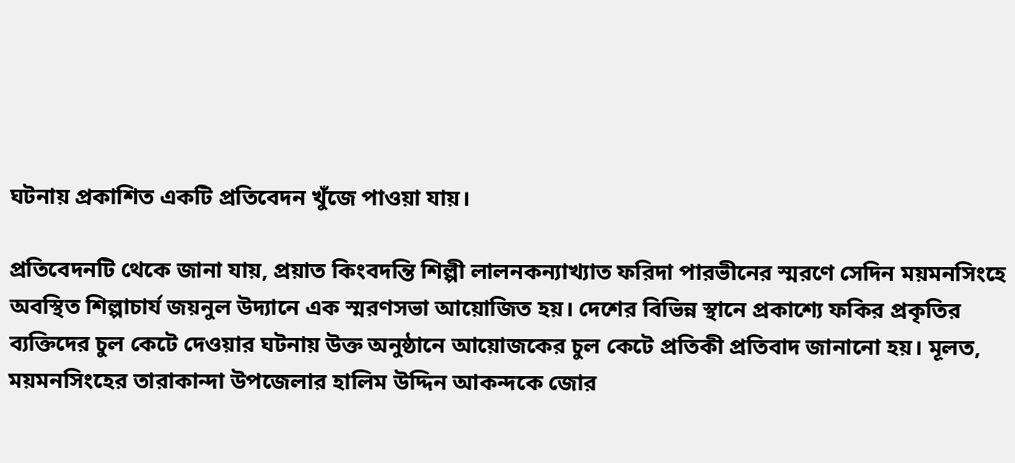ঘটনায় প্রকাশিত একটি প্রতিবেদন খুঁজে পাওয়া যায়।

প্রতিবেদনটি থেকে জানা যায়, প্রয়াত কিংবদন্তি শিল্পী লালনকন্যাখ্যাত ফরিদা পারভীনের স্মরণে সেদিন ময়মনসিংহে অবস্থিত শিল্পাচার্য জয়নুল উদ্যানে এক স্মরণসভা আয়োজিত হয়। দেশের বিভিন্ন স্থানে প্রকাশ্যে ফকির প্রকৃতির ব্যক্তিদের চুল কেটে দেওয়ার ঘটনায় উক্ত অনুষ্ঠানে আয়োজকের চুল কেটে প্রতিকী প্রতিবাদ জানানো হয়। মূলত, ময়মনসিংহের তারাকান্দা উপজেলার হালিম উদ্দিন আকন্দকে জোর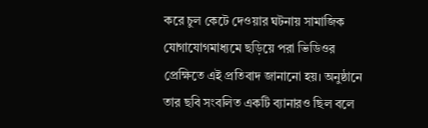করে চুল কেটে দেওয়ার ঘটনায় সামাজিক যোগাযোগমাধ্যমে ছড়িয়ে পরা ভিডিওর প্রেক্ষিতে এই প্রতিবাদ জানানো হয়। অনুষ্ঠানে তার ছবি সংবলিত একটি ব্যানারও ছিল বলে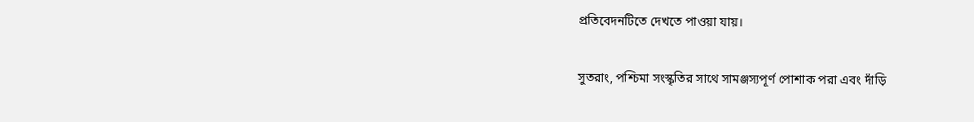প্রতিবেদনটিতে দেখতে পাওয়া যায়।

সুতরাং, পশ্চিমা সংস্কৃতির সাথে সামঞ্জস্যপূর্ণ পোশাক পরা এবং দাঁড়ি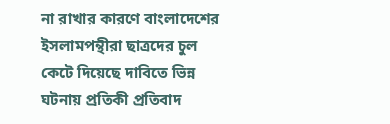না রাখার কারণে বাংলাদেশের ইসলামপন্থীরা ছাত্রদের চুল কেটে দিয়েছে দাবিতে ভিন্ন ঘটনায় প্রতিকী প্রতিবাদ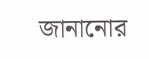জানানোর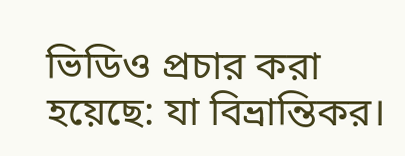ভিডিও প্রচার করা হয়েছে: যা বিভ্রান্তিকর।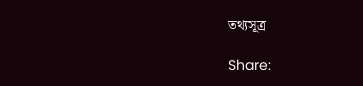তথ্যসূত্র

Share: